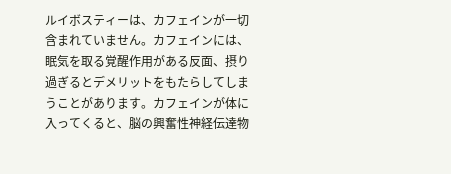ルイボスティーは、カフェインが一切含まれていません。カフェインには、眠気を取る覚醒作用がある反面、摂り過ぎるとデメリットをもたらしてしまうことがあります。カフェインが体に入ってくると、脳の興奮性神経伝達物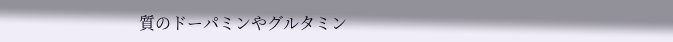質のドーパミンやグルタミン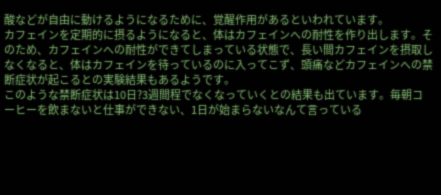酸などが自由に動けるようになるために、覚醒作用があるといわれています。
カフェインを定期的に摂るようになると、体はカフェインへの耐性を作り出します。そのため、カフェインへの耐性ができてしまっている状態で、長い間カフェインを摂取しなくなると、体はカフェインを待っているのに入ってこず、頭痛などカフェインへの禁断症状が起こるとの実験結果もあるようです。
このような禁断症状は10日?3週間程でなくなっていくとの結果も出ています。毎朝コーヒーを飲まないと仕事ができない、1日が始まらないなんて言っている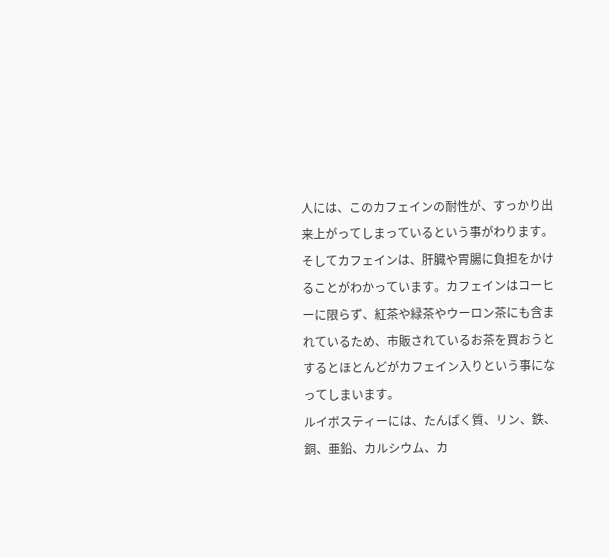人には、このカフェインの耐性が、すっかり出来上がってしまっているという事がわります。
そしてカフェインは、肝臓や胃腸に負担をかけることがわかっています。カフェインはコーヒーに限らず、紅茶や緑茶やウーロン茶にも含まれているため、市販されているお茶を買おうとするとほとんどがカフェイン入りという事になってしまいます。
ルイボスティーには、たんぱく質、リン、鉄、銅、亜鉛、カルシウム、カ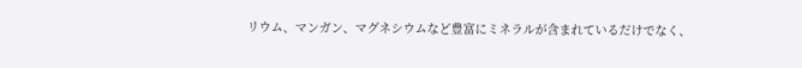リウム、マンガン、マグネシウムなど豊富にミネラルが含まれているだけでなく、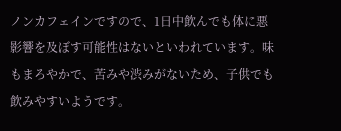ノンカフェインですので、1日中飲んでも体に悪影響を及ぼす可能性はないといわれています。味もまろやかで、苦みや渋みがないため、子供でも飲みやすいようです。